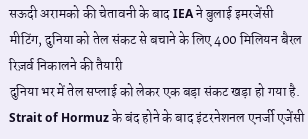सऊदी अरामको की चेतावनी के बाद IEA ने बुलाई इमरजेंसी मीटिंग, दुनिया को तेल संकट से बचाने के लिए 400 मिलियन बैरल रिज़र्व निकालने की तैयारी
दुनिया भर में तेल सप्लाई को लेकर एक बड़ा संकट खड़ा हो गया है. Strait of Hormuz के बंद होने के बाद इंटरनेशनल एनर्जी एजेंसी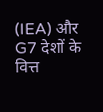(IEA) और G7 देशों के वित्त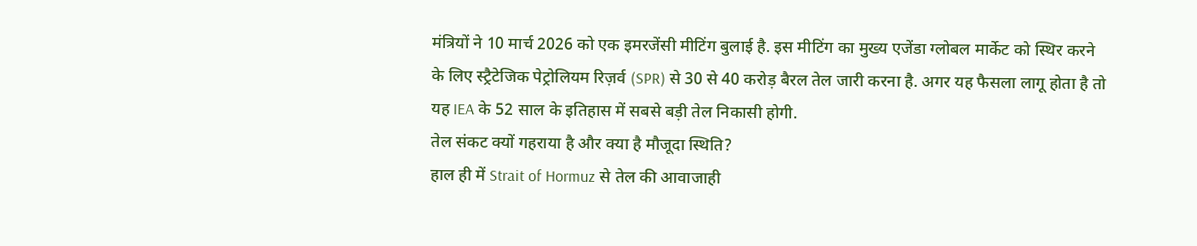मंत्रियों ने 10 मार्च 2026 को एक इमरजेंसी मीटिंग बुलाई है. इस मीटिंग का मुख्य एजेंडा ग्लोबल मार्केट को स्थिर करने के लिए स्ट्रैटेजिक पेट्रोलियम रिज़र्व (SPR) से 30 से 40 करोड़ बैरल तेल जारी करना है. अगर यह फैसला लागू होता है तो यह IEA के 52 साल के इतिहास में सबसे बड़ी तेल निकासी होगी.
तेल संकट क्यों गहराया है और क्या है मौजूदा स्थिति?
हाल ही में Strait of Hormuz से तेल की आवाजाही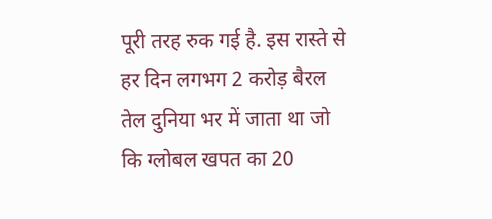पूरी तरह रुक गई है. इस रास्ते से हर दिन लगभग 2 करोड़ बैरल तेल दुनिया भर में जाता था जो कि ग्लोबल खपत का 20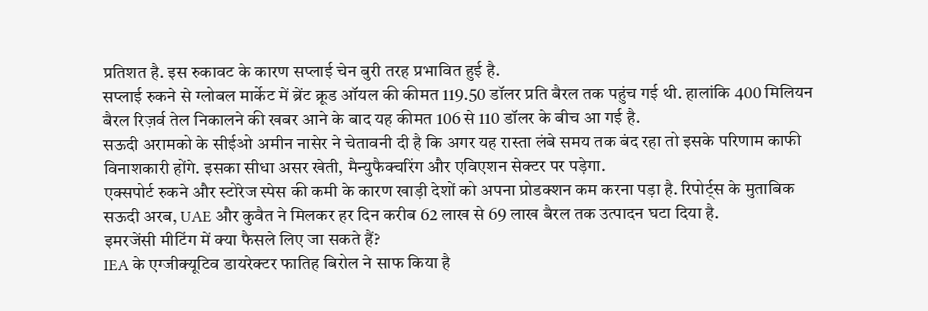प्रतिशत है. इस रुकावट के कारण सप्लाई चेन बुरी तरह प्रभावित हुई है.
सप्लाई रुकने से ग्लोबल मार्केट में ब्रेंट क्रूड ऑयल की कीमत 119.50 डॉलर प्रति बैरल तक पहुंच गई थी. हालांकि 400 मिलियन बैरल रिज़र्व तेल निकालने की खबर आने के बाद यह कीमत 106 से 110 डॉलर के बीच आ गई है.
सऊदी अरामको के सीईओ अमीन नासेर ने चेतावनी दी है कि अगर यह रास्ता लंबे समय तक बंद रहा तो इसके परिणाम काफी विनाशकारी होंगे. इसका सीधा असर खेती, मैन्युफैक्चरिंग और एविएशन सेक्टर पर पड़ेगा.
एक्सपोर्ट रुकने और स्टोरेज स्पेस की कमी के कारण खाड़ी देशों को अपना प्रोडक्शन कम करना पड़ा है. रिपोर्ट्स के मुताबिक सऊदी अरब, UAE और कुवैत ने मिलकर हर दिन करीब 62 लाख से 69 लाख बैरल तक उत्पादन घटा दिया है.
इमरजेंसी मीटिंग में क्या फैसले लिए जा सकते हैं?
IEA के एग्जीक्यूटिव डायरेक्टर फातिह बिरोल ने साफ किया है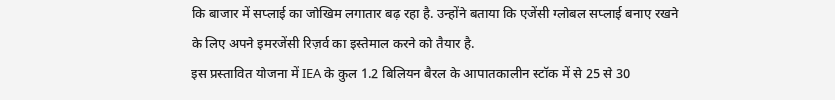कि बाजार में सप्लाई का जोखिम लगातार बढ़ रहा है. उन्होंने बताया कि एजेंसी ग्लोबल सप्लाई बनाए रखने के लिए अपने इमरजेंसी रिज़र्व का इस्तेमाल करने को तैयार है.
इस प्रस्तावित योजना में IEA के कुल 1.2 बिलियन बैरल के आपातकालीन स्टॉक में से 25 से 30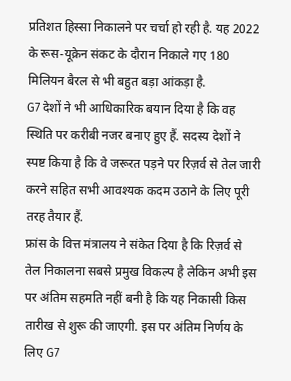प्रतिशत हिस्सा निकालने पर चर्चा हो रही है. यह 2022 के रूस-यूक्रेन संकट के दौरान निकाले गए 180 मिलियन बैरल से भी बहुत बड़ा आंकड़ा है.
G7 देशों ने भी आधिकारिक बयान दिया है कि वह स्थिति पर करीबी नजर बनाए हुए हैं. सदस्य देशों ने स्पष्ट किया है कि वे जरूरत पड़ने पर रिज़र्व से तेल जारी करने सहित सभी आवश्यक कदम उठाने के लिए पूरी तरह तैयार हैं.
फ्रांस के वित्त मंत्रालय ने संकेत दिया है कि रिज़र्व से तेल निकालना सबसे प्रमुख विकल्प है लेकिन अभी इस पर अंतिम सहमति नहीं बनी है कि यह निकासी किस तारीख से शुरू की जाएगी. इस पर अंतिम निर्णय के लिए G7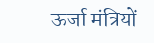ऊर्जा मंत्रियों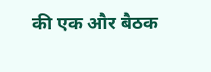की एक और बैठक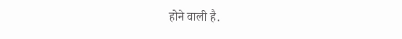होने वाली है.